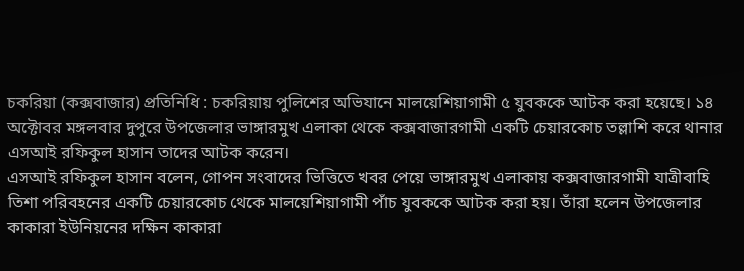চকরিয়া (কক্সবাজার) প্রতিনিধি : চকরিয়ায় পুলিশের অভিযানে মালয়েশিয়াগামী ৫ যুবককে আটক করা হয়েছে। ১৪ অক্টোবর মঙ্গলবার দুপুরে উপজেলার ভাঙ্গারমুখ এলাকা থেকে কক্সবাজারগামী একটি চেয়ারকোচ তল্লাশি করে থানার এসআই রফিকুল হাসান তাদের আটক করেন।
এসআই রফিকুল হাসান বলেন, গোপন সংবাদের ভিত্তিতে খবর পেয়ে ভাঙ্গারমুখ এলাকায় কক্সবাজারগামী যাত্রীবাহি তিশা পরিবহনের একটি চেয়ারকোচ থেকে মালয়েশিয়াগামী পাঁচ যুবককে আটক করা হয়। তাঁরা হলেন উপজেলার কাকারা ইউনিয়নের দক্ষিন কাকারা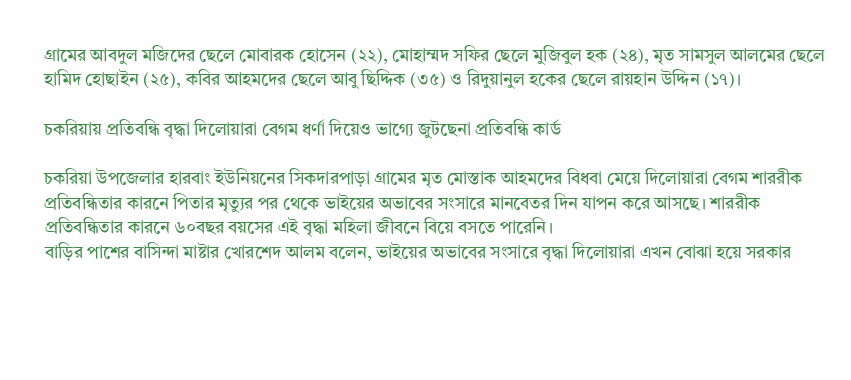গ্রামের আবদুল মজিদের ছেলে মোবারক হোসেন (২২), মোহাম্মদ সফির ছেলে মুজিবুল হক (২৪), মৃত সামসুল আলমের ছেলে হামিদ হোছাইন (২৫), কবির আহমদের ছেলে আবু ছিদ্দিক (৩৫) ও রিদুয়ানুল হকের ছেলে রায়হান উদ্দিন (১৭)।

চকরিয়ায় প্রতিবন্ধি বৃদ্ধা দিলোয়ারা বেগম ধর্ণা দিয়েও ভাগ্যে জুটছেনা প্রতিবন্ধি কার্ড

চকরিয়া উপজেলার হারবাং ইউনিয়নের সিকদারপাড়া গ্রামের মৃত মোস্তাক আহমদের বিধবা মেয়ে দিলোয়ারা বেগম শাররীক প্রতিবন্ধিতার কারনে পিতার মৃত্যুর পর থেকে ভাইয়ের অভাবের সংসারে মানবেতর দিন যাপন করে আসছে। শাররীক প্রতিবন্ধিতার কারনে ৬০বছর বয়সের এই বৃদ্ধা মহিলা জীবনে বিয়ে বসতে পারেনি।
বাড়ির পাশের বাসিন্দা মাষ্টার খোরশেদ আলম বলেন, ভাইয়ের অভাবের সংসারে বৃদ্ধা দিলোয়ারা এখন বোঝা হয়ে সরকার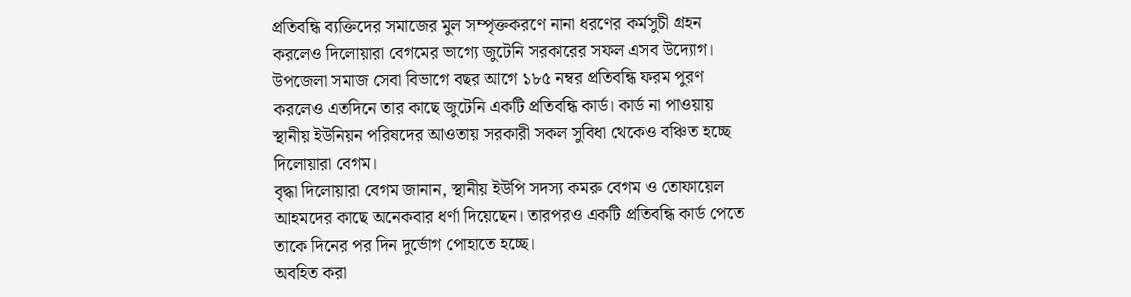প্রতিবন্ধি ব্যক্তিদের সমাজের মুল সম্পৃক্তকরণে নানা ধরণের কর্মসুচী গ্রহন করলেও দিলোয়ারা বেগমের ভাগ্যে জুটেনি সরকারের সফল এসব উদ্যোগ। উপজেলা সমাজ সেবা বিভাগে বছর আগে ১৮৫ নম্বর প্রতিবন্ধি ফরম পুরণ করলেও এতদিনে তার কাছে জুটেনি একটি প্রতিবন্ধি কার্ড। কার্ড না পাওয়ায় স্থানীয় ইউনিয়ন পরিষদের আওতায় সরকারী সকল সুবিধা থেকেও বঞ্চিত হচ্ছে দিলোয়ারা বেগম।
বৃদ্ধা দিলোয়ারা বেগম জানান, স্থানীয় ইউপি সদস্য কমরু বেগম ও তোফায়েল আহমদের কাছে অনেকবার ধর্ণা দিয়েছেন। তারপরও একটি প্রতিবন্ধি কার্ড পেতে তাকে দিনের পর দিন দুর্ভোগ পোহাতে হচ্ছে।
অবহিত করা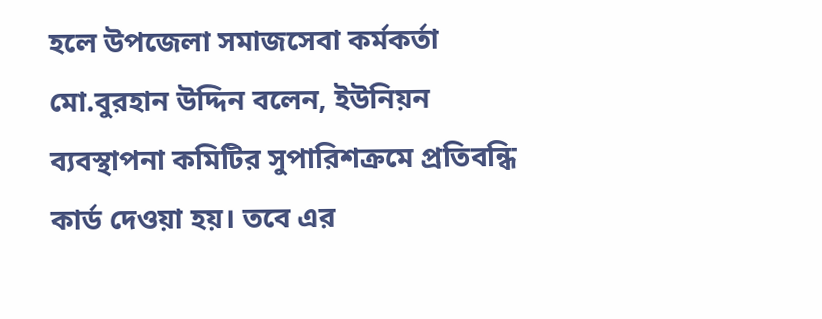হলে উপজেলা সমাজসেবা কর্মকর্তা মো.বুরহান উদ্দিন বলেন, ইউনিয়ন ব্যবস্থাপনা কমিটির সুপারিশক্রমে প্রতিবন্ধি কার্ড দেওয়া হয়। তবে এর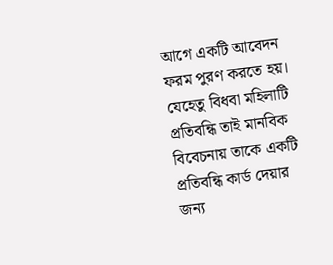আগে একটি আবেদন ফরম পুরণ করতে হয়। যেহেতু বিধবা মহিলাটি প্রতিবন্ধি তাই মানবিক বিবেচনায় তাকে একটি প্রতিবন্ধি কার্ড দেয়ার জন্য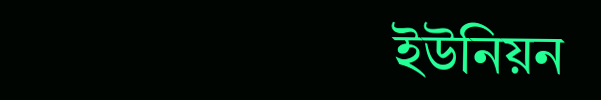ইউনিয়ন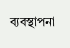ব্যবস্থাপনা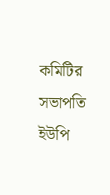কমিটির সভাপতি ইউপি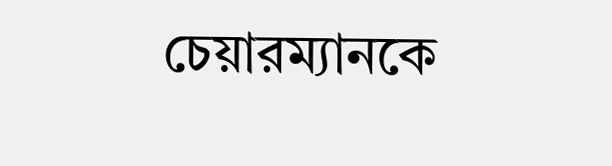চেয়ারম্যানকে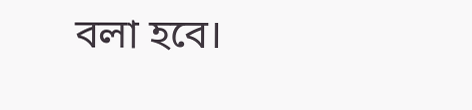বলা হবে।